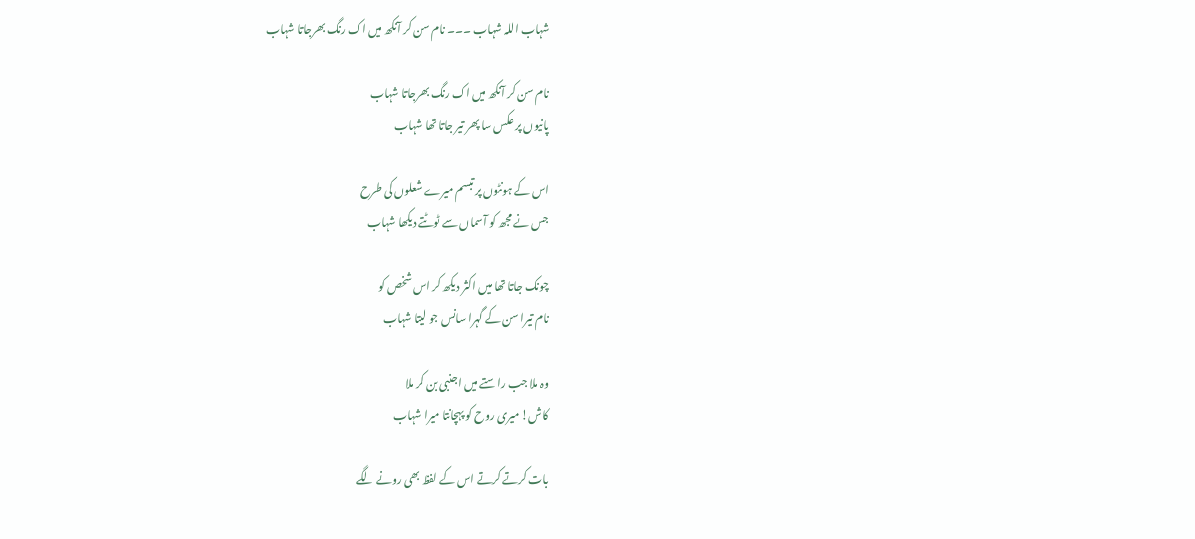شہاب اللہ شہاب ۔۔۔ نام سن کر آنکھ میں اک رنگ بھرجاتا شہاب

نام سن کر آنکھ میں اک رنگ بھرجاتا شہاب
پانیوں پر عکس سا پھر تیر جاتا تھا شہاب

اس کے ہونٹوں پر تبسم میرے شعلوں کی طرح
جس نے مجھ کو آسماں سے ٹوٹتے دیکھا شہاب

چونک جاتا تھا میں اکثر دیکھ کر اس شخص کو
نام تیرا سن کے گہرا سانس جو لیتا شہاب

وہ ملا جب راستے میں اجنبی بن کر ملا
کاش! میری روح کو پہچانتا میرا شہاب

بات کرتے کرتے اس کے لفظ بھی رونے لگے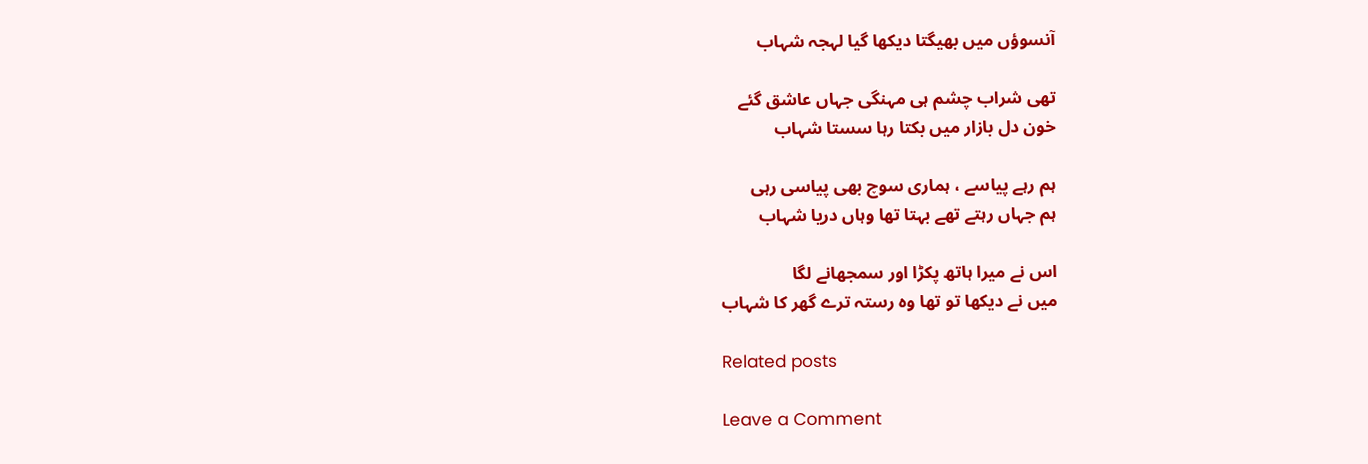آنسوؤں میں بھیگتا دیکھا گیا لہجہ شہاب

تھی شراب چشم ہی مہنگی جہاں عاشق گئے
خون دل بازار میں بکتا رہا سستا شہاب

ہم رہے پیاسے ، ہماری سوچ بھی پیاسی رہی
ہم جہاں رہتے تھے بہتا تھا وہاں دریا شہاب

اس نے میرا ہاتھ پکڑا اور سمجھانے لگا
میں نے دیکھا تو تھا وہ رستہ ترے گھر کا شہاب

Related posts

Leave a Comment